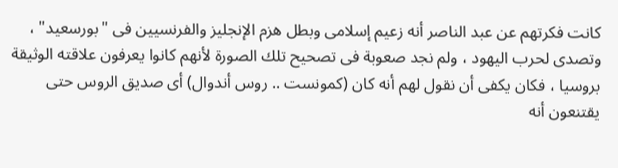كانت فكرتهم عن عبد الناصر أنه زعيم إسلامى وبطل هزم الإنجليز والفرنسيين فى "بورسعيد" ، وتصدى لحرب اليهود ، ولم نجد صعوبة فى تصحيح تلك الصورة لأنهم كانوا يعرفون علاقته الوثيقة بروسيا ، فكان يكفى أن نقول لهم أنه كان (كمونست .. روس أندوال) أى صديق الروس حتى يقتنعون أنه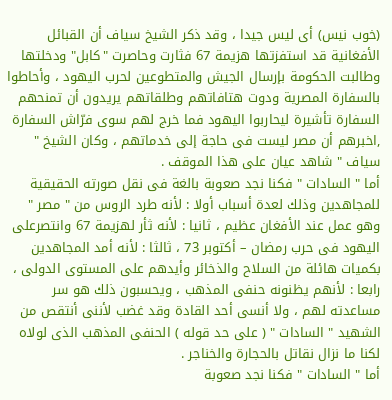(خوب نيس) أى ليس جيدا ، وقد ذكر الشيخ سياف أن القبائل الأفغانية قد استفزتها هزيمة 67 فثارت وحاصرت "كابل" ودخلتها وطالبت الحكومة بإرسال الجيش والمتطوعين لحرب اليهود ، وأحاطوا بالسفارة المصرية ودوت هتافاتهم وطلقاتهم يريدون أن تمنحهم السفارة تأشيرة ليحاربوا اليهود فما خرج لهم سوى فرّاش السفارة ,اخبرهم أن مصر ليست فى حاجة إلى خدماتهم ، وكان الشيخ " سياف " شاهد عيان على هذا الموقف .
أما " السادات " فكنا نجد صعوبة بالغة فى نقل صورته الحقيقية للمجاهدين وذلك لعدة أسباب أولا : لأنه طرد الروس من " مصر " وهو عمل عند الأفغان عظيم ، ثانيا : لأنه ثأر لهزيمة 67 وانتصرعلى اليهود فى حرب رمضان – أكتوبر 73 ، ثالثا : لأنه أمد المجاهدين بكميات هائلة من السلاح والذخائر وأيدهم على المستوى الدولى ، رابعا : لأنهم يظنونه حنفى المذهب ، ويحسبون ذلك هو سر مساعدته لهم ، ولا أنسى أحد القادة وقد غضب لأننى أنتقص من الشهيد " السادات " ( على حد قوله ) الحنفى المذهب الذى لولاه لكنا ما نزال نقاتل بالحجارة والخناجر .
أما " السادات " فكنا نجد صعوبة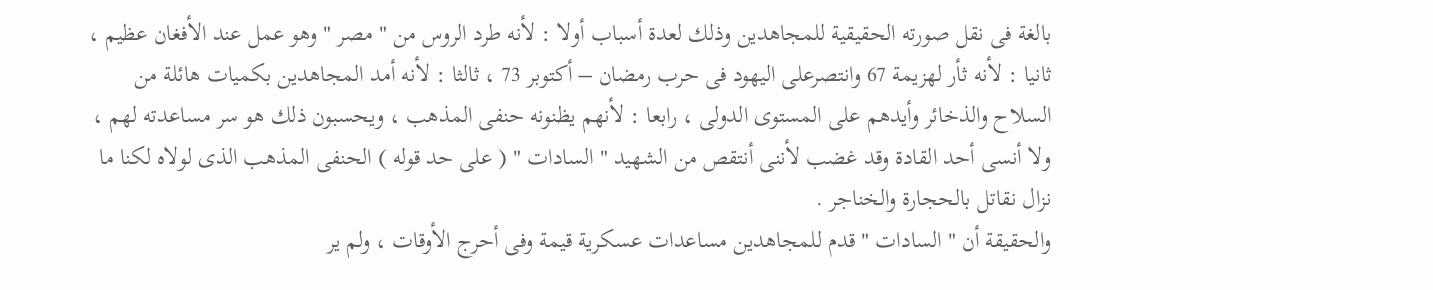بالغة فى نقل صورته الحقيقية للمجاهدين وذلك لعدة أسباب أولا : لأنه طرد الروس من " مصر " وهو عمل عند الأفغان عظيم ، ثانيا : لأنه ثأر لهزيمة 67 وانتصرعلى اليهود فى حرب رمضان – أكتوبر 73 ، ثالثا : لأنه أمد المجاهدين بكميات هائلة من السلاح والذخائر وأيدهم على المستوى الدولى ، رابعا : لأنهم يظنونه حنفى المذهب ، ويحسبون ذلك هو سر مساعدته لهم ، ولا أنسى أحد القادة وقد غضب لأننى أنتقص من الشهيد " السادات " ( على حد قوله ) الحنفى المذهب الذى لولاه لكنا ما نزال نقاتل بالحجارة والخناجر .
والحقيقة أن " السادات " قدم للمجاهدين مساعدات عسكرية قيمة وفى أحرج الأوقات ، ولم ير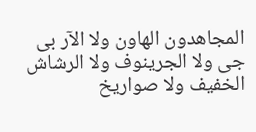المجاهدون الهاون ولا الآر بى جى ولا الجرينوف ولا الرشاش الخفيف ولا صواريخ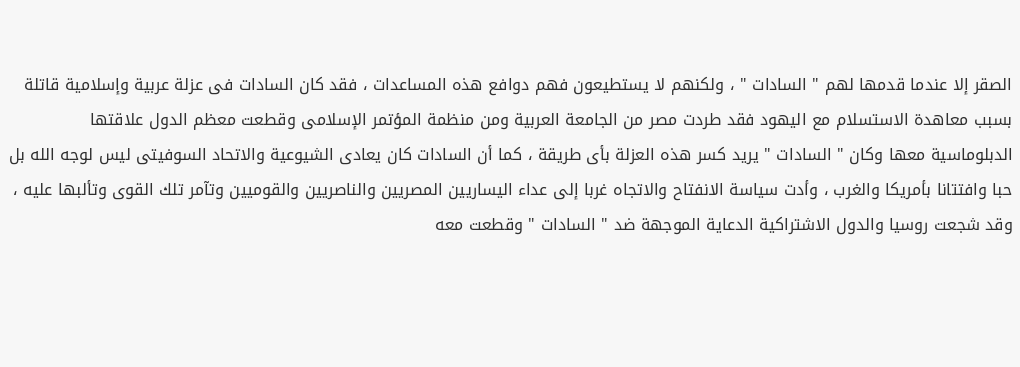الصقر إلا عندما قدمها لهم " السادات " ، ولكنهم لا يستطيعون فهم دوافع هذه المساعدات ، فقد كان السادات فى عزلة عربية وإسلامية قاتلة بسبب معاهدة الاستسلام مع اليهود فقد طردت مصر من الجامعة العربية ومن منظمة المؤتمر الإسلامى وقطعت معظم الدول علاقتها الدبلوماسية معها وكان " السادات " يريد كسر هذه العزلة بأى طريقة ، كما أن السادات كان يعادى الشيوعية والاتحاد السوفيتى ليس لوجه الله بل حبا وافتتانا بأمريكا والغرب ، وأدت سياسة الانفتاح والاتجاه غربا إلى عداء اليساريين المصريين والناصريين والقوميين وتآمر تلك القوى وتألبها عليه ، وقد شجعت روسيا والدول الاشتراكية الدعاية الموجهة ضد " السادات " وقطعت معه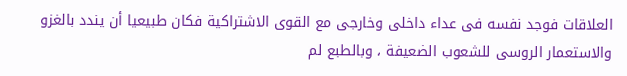العلاقات فوجد نفسه فى عداء داخلى وخارجى مع القوى الاشتراكية فكان طبيعيا أن يندد بالغزو والاستعمار الروسى للشعوب الضعيفة ، وبالطبع لم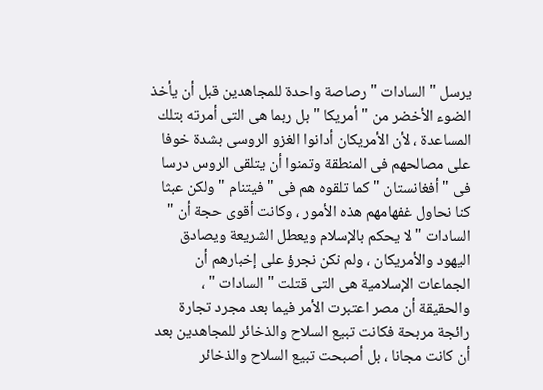يرسل " السادات " رصاصة واحدة للمجاهدين قبل أن يأخذ الضوء الأخضر من " أمريكا " بل ربما هى التى أمرته بتلك المساعدة ، لأن الأمريكان أدانوا الغزو الروسى بشدة خوفا على مصالحهم فى المنطقة وتمنوا أن يتلقى الروس درسا فى " أفغانستان " كما تلقوه هم فى " فيتنام " ولكن عبثا كنا نحاول غفهامهم هذه الأمور ، وكانت أقوى حجة أن " السادات " لا يحكم بالإسلام ويعطل الشريعة ويصادق اليهود والأمريكان ، ولم نكن نجرؤ على إخبارهم أن الجماعات الإسلامية هى التى قتلت " السادات " ، والحقيقة أن مصر اعتبرت الأمر فيما بعد مجرد تجارة رائجة مربحة فكانت تبيع السلاح والذخائر للمجاهدين بعد أن كانت مجانا ، بل أصبحت تبيع السلاح والذخائر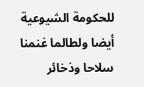للحكومة الشيوعية أيضا ولطالما غنمنا سلاحا وذخائر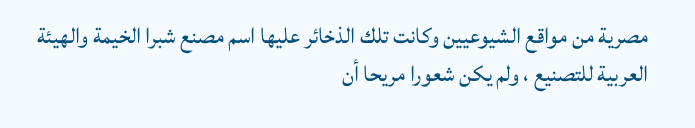مصرية من مواقع الشيوعيين وكانت تلك الذخائر عليها اسم مصنع شبرا الخيمة والهيئة العربية للتصنيع ، ولم يكن شعورا مريحا أن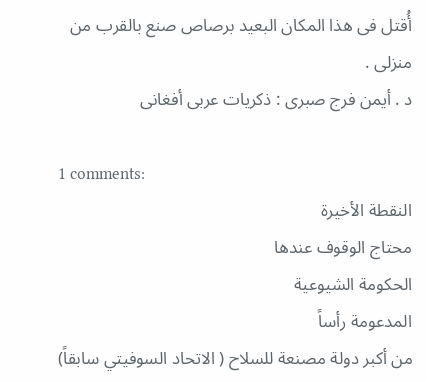أُقتل فى هذا المكان البعيد برصاص صنع بالقرب من منزلى .
د . أيمن فرج صبرى : ذكريات عربى أفغانى

1 comments:
النقطة الأخيرة
محتاج الوقوف عندها
الحكومة الشيوعية
المدعومة رأساً
من أكبر دولة مصنعة للسلاح ( الاتحاد السوفيتي سابقاً)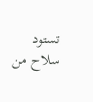تستود سلاح من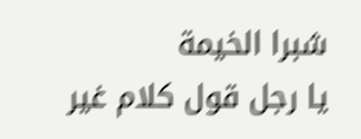شبرا الخيمة
يا رجل قول كلام غير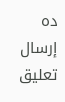ده
إرسال تعليق